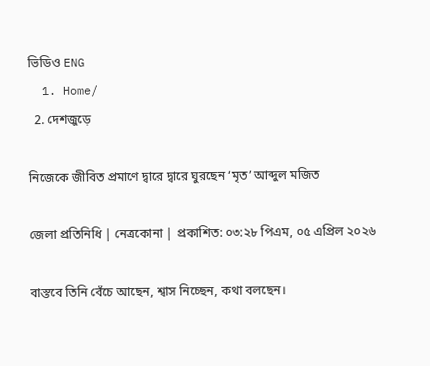ভিডিও ENG
  1. Home/
  2. দেশজুড়ে

নিজেকে জীবিত প্রমাণে দ্বারে দ্বারে ঘুরছেন ‘মৃত’ আব্দুল মজিত

জেলা প্রতিনিধি | নেত্রকোনা | প্রকাশিত: ০৩:২৮ পিএম, ০৫ এপ্রিল ২০২৬

বাস্তবে তিনি বেঁচে আছেন, শ্বাস নিচ্ছেন, কথা বলছেন।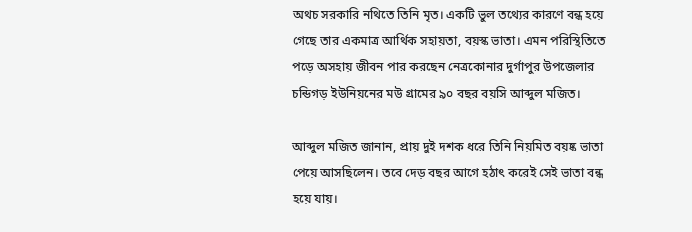অথচ সরকারি নথিতে তিনি মৃত। একটি ভুল তথ্যের কারণে বন্ধ হয়ে গেছে তার একমাত্র আর্থিক সহায়তা, বয়স্ক ভাতা। এমন পরিস্থিতিতে পড়ে অসহায় জীবন পার করছেন নেত্রকোনার দুর্গাপুর উপজেলার চন্ডিগড় ইউনিয়নের মউ গ্রামের ৯০ বছর বয়সি আব্দুল মজিত।

আব্দুল মজিত জানান, প্রায় দুই দশক ধরে তিনি নিয়মিত বয়ষ্ক ভাতা পেয়ে আসছিলেন। তবে দেড় বছর আগে হঠাৎ করেই সেই ভাতা বন্ধ হয়ে যায়।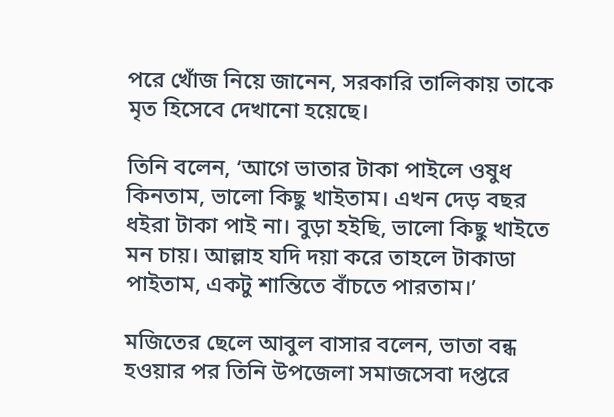পরে খোঁজ নিয়ে জানেন, সরকারি তালিকায় তাকে মৃত হিসেবে দেখানো হয়েছে।

তিনি বলেন, ‘আগে ভাতার টাকা পাইলে ওষুধ কিনতাম, ভালো কিছু খাইতাম। এখন দেড় বছর ধইরা টাকা পাই না। বুড়া হইছি, ভালো কিছু খাইতে মন চায়। আল্লাহ যদি দয়া করে তাহলে টাকাডা পাইতাম, একটু শান্তিতে বাঁচতে পারতাম।’

মজিতের ছেলে আবুল বাসার বলেন, ভাতা বন্ধ হওয়ার পর তিনি উপজেলা সমাজসেবা দপ্তরে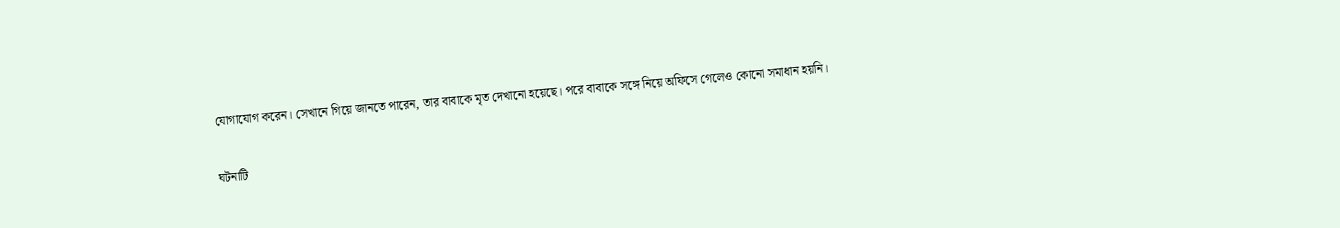যোগাযোগ করেন। সেখানে গিয়ে জানতে পারেন, তার বাবাকে মৃত দেখানো হয়েছে। পরে বাবাকে সঙ্গে নিয়ে অফিসে গেলেও কোনো সমাধান হয়নি।

ঘটনাটি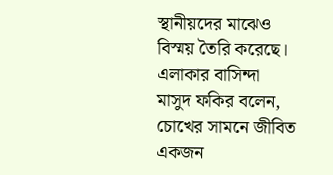স্থানীয়দের মাঝেও বিস্ময় তৈরি করেছে। এলাকার বাসিন্দা মাসুদ ফকির বলেন, চোখের সামনে জীবিত একজন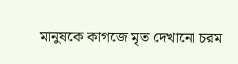মানুষকে কাগজে মৃত দেখানো চরম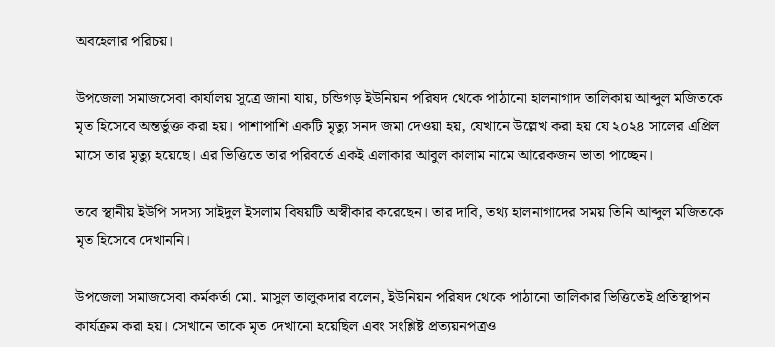অবহেলার পরিচয়।

উপজেলা সমাজসেবা কার্যালয় সূত্রে জানা যায়, চন্ডিগড় ইউনিয়ন পরিষদ থেকে পাঠানো হালনাগাদ তালিকায় আব্দুল মজিতকে মৃত হিসেবে অন্তর্ভুক্ত করা হয়। পাশাপাশি একটি মৃত্যু সনদ জমা দেওয়া হয়, যেখানে উল্লেখ করা হয় যে ২০২৪ সালের এপ্রিল মাসে তার মৃত্যু হয়েছে। এর ভিত্তিতে তার পরিবর্তে একই এলাকার আবুল কালাম নামে আরেকজন ভাতা পাচ্ছেন।

তবে স্থানীয় ইউপি সদস্য সাইদুল ইসলাম বিষয়টি অস্বীকার করেছেন। তার দাবি, তথ্য হালনাগাদের সময় তিনি আব্দুল মজিতকে মৃত হিসেবে দেখাননি।

উপজেলা সমাজসেবা কর্মকর্তা মো. মাসুল তালুকদার বলেন, ইউনিয়ন পরিষদ থেকে পাঠানো তালিকার ভিত্তিতেই প্রতিস্থাপন কার্যক্রম করা হয়। সেখানে তাকে মৃত দেখানো হয়েছিল এবং সংশ্লিষ্ট প্রত্যয়নপত্রও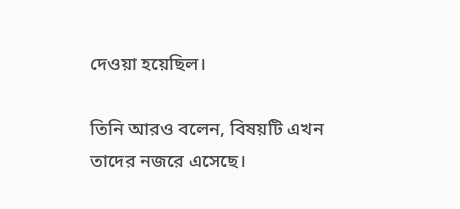দেওয়া হয়েছিল।

তিনি আরও বলেন, বিষয়টি এখন তাদের নজরে এসেছে।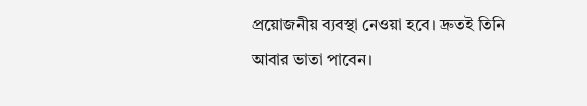প্রয়োজনীয় ব্যবস্থা নেওয়া হবে। দ্রুতই তিনি আবার ভাতা পাবেন।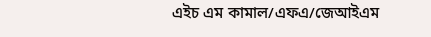এইচ এম কামাল/এফএ/জেআইএম